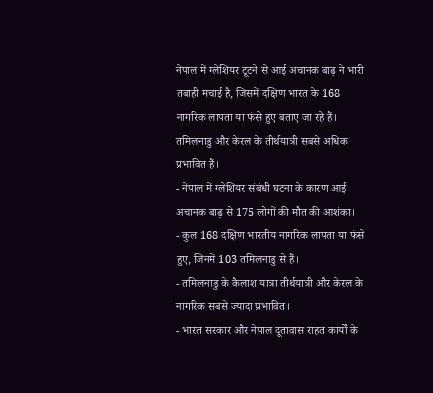नेपाल में ग्लेशियर टूटने से आई अचानक बाढ़ ने भारी तबाही मचाई है, जिसमें दक्षिण भारत के 168 नागरिक लापता या फंसे हुए बताए जा रहे हैं। तमिलनाडु और केरल के तीर्थयात्री सबसे अधिक प्रभावित हैं।
- नेपाल में ग्लेशियर संबंधी घटना के कारण आई अचानक बाढ़ से 175 लोगों की मौत की आशंका।
- कुल 168 दक्षिण भारतीय नागरिक लापता या फंसे हुए, जिनमें 103 तमिलनाडु से हैं।
- तमिलनाडु के कैलाश यात्रा तीर्थयात्री और केरल के नागरिक सबसे ज्यादा प्रभावित।
- भारत सरकार और नेपाल दूतावास राहत कार्यों के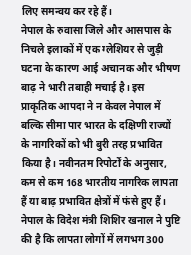लिए समन्वय कर रहे हैं।
नेपाल के रुवासा जिले और आसपास के निचले इलाकों में एक ग्लेशियर से जुड़ी घटना के कारण आई अचानक और भीषण बाढ़ ने भारी तबाही मचाई है। इस प्राकृतिक आपदा ने न केवल नेपाल में बल्कि सीमा पार भारत के दक्षिणी राज्यों के नागरिकों को भी बुरी तरह प्रभावित किया है। नवीनतम रिपोर्टों के अनुसार, कम से कम 168 भारतीय नागरिक लापता हैं या बाढ़ प्रभावित क्षेत्रों में फंसे हुए हैं।
नेपाल के विदेश मंत्री शिशिर खनाल ने पुष्टि की है कि लापता लोगों में लगभग 300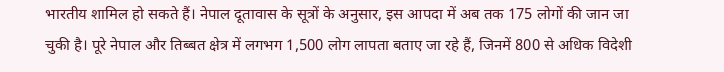भारतीय शामिल हो सकते हैं। नेपाल दूतावास के सूत्रों के अनुसार, इस आपदा में अब तक 175 लोगों की जान जा चुकी है। पूरे नेपाल और तिब्बत क्षेत्र में लगभग 1,500 लोग लापता बताए जा रहे हैं, जिनमें 800 से अधिक विदेशी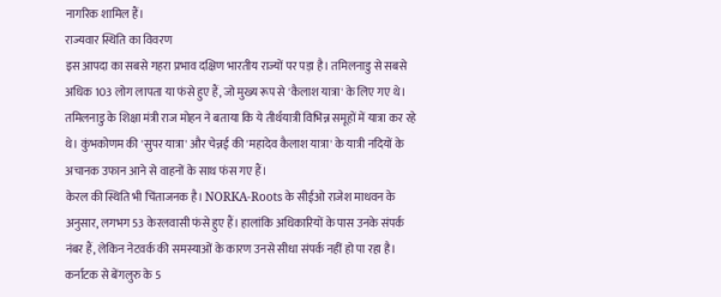नागरिक शामिल हैं।
राज्यवार स्थिति का विवरण
इस आपदा का सबसे गहरा प्रभाव दक्षिण भारतीय राज्यों पर पड़ा है। तमिलनाडु से सबसे अधिक 103 लोग लापता या फंसे हुए हैं, जो मुख्य रूप से 'कैलाश यात्रा' के लिए गए थे। तमिलनाडु के शिक्षा मंत्री राज मोहन ने बताया कि ये तीर्थयात्री विभिन्न समूहों में यात्रा कर रहे थे। कुंभकोणम की 'सुपर यात्रा' और चेन्नई की 'महादेव कैलाश यात्रा' के यात्री नदियों के अचानक उफान आने से वाहनों के साथ फंस गए हैं।
केरल की स्थिति भी चिंताजनक है। NORKA-Roots के सीईओ राजेश माधवन के अनुसार, लगभग 53 केरलवासी फंसे हुए हैं। हालांकि अधिकारियों के पास उनके संपर्क नंबर हैं, लेकिन नेटवर्क की समस्याओं के कारण उनसे सीधा संपर्क नहीं हो पा रहा है। कर्नाटक से बेंगलुरु के 5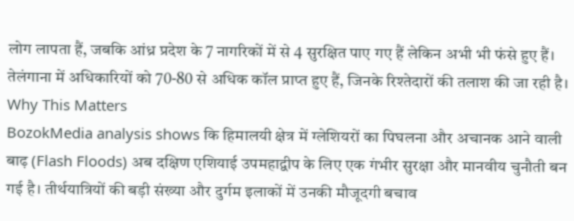लोग लापता हैं, जबकि आंध्र प्रदेश के 7 नागरिकों में से 4 सुरक्षित पाए गए हैं लेकिन अभी भी फंसे हुए हैं। तेलंगाना में अधिकारियों को 70-80 से अधिक कॉल प्राप्त हुए हैं, जिनके रिश्तेदारों की तलाश की जा रही है।
Why This Matters
BozokMedia analysis shows कि हिमालयी क्षेत्र में ग्लेशियरों का पिघलना और अचानक आने वाली बाढ़ (Flash Floods) अब दक्षिण एशियाई उपमहाद्वीप के लिए एक गंभीर सुरक्षा और मानवीय चुनौती बन गई है। तीर्थयात्रियों की बड़ी संख्या और दुर्गम इलाकों में उनकी मौजूदगी बचाव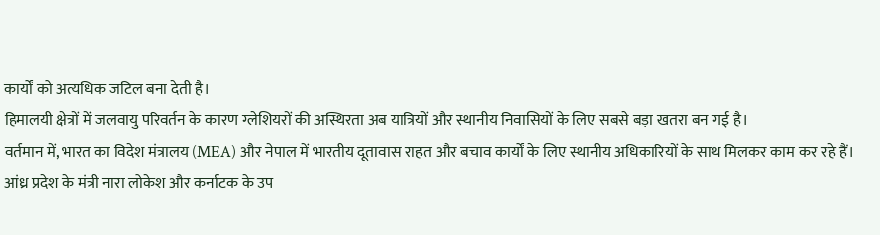कार्यों को अत्यधिक जटिल बना देती है।
हिमालयी क्षेत्रों में जलवायु परिवर्तन के कारण ग्लेशियरों की अस्थिरता अब यात्रियों और स्थानीय निवासियों के लिए सबसे बड़ा खतरा बन गई है।
वर्तमान में, भारत का विदेश मंत्रालय (MEA) और नेपाल में भारतीय दूतावास राहत और बचाव कार्यों के लिए स्थानीय अधिकारियों के साथ मिलकर काम कर रहे हैं। आंध्र प्रदेश के मंत्री नारा लोकेश और कर्नाटक के उप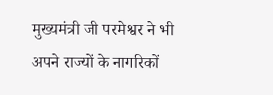मुख्यमंत्री जी परमेश्वर ने भी अपने राज्यों के नागरिकों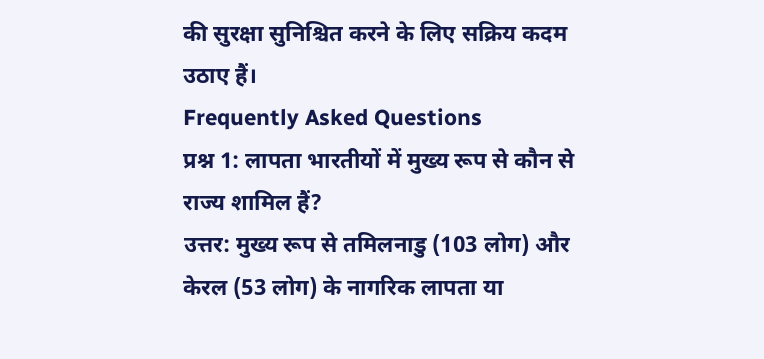की सुरक्षा सुनिश्चित करने के लिए सक्रिय कदम उठाए हैं।
Frequently Asked Questions
प्रश्न 1: लापता भारतीयों में मुख्य रूप से कौन से राज्य शामिल हैं?
उत्तर: मुख्य रूप से तमिलनाडु (103 लोग) और केरल (53 लोग) के नागरिक लापता या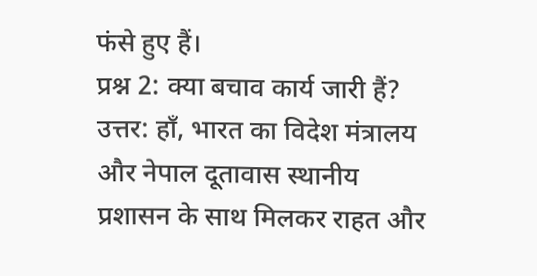फंसे हुए हैं।
प्रश्न 2: क्या बचाव कार्य जारी हैं?
उत्तर: हाँ, भारत का विदेश मंत्रालय और नेपाल दूतावास स्थानीय प्रशासन के साथ मिलकर राहत और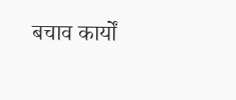बचाव कार्यों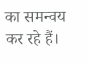का समन्वय कर रहे हैं।